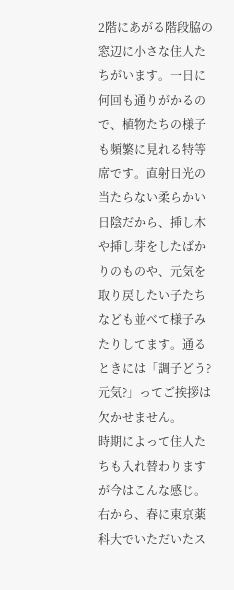2階にあがる階段脇の窓辺に小さな住人たちがいます。一日に何回も通りがかるので、植物たちの様子も頻繁に見れる特等席です。直射日光の当たらない柔らかい日陰だから、挿し木や挿し芽をしたばかりのものや、元気を取り戻したい子たちなども並べて様子みたりしてます。通るときには「調子どう?元気?」ってご挨拶は欠かせません。
時期によって住人たちも入れ替わりますが今はこんな感じ。右から、春に東京薬科大でいただいたス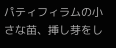パティフィラムの小さな苗、挿し芽をし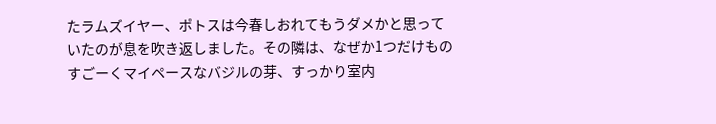たラムズイヤー、ポトスは今春しおれてもうダメかと思っていたのが息を吹き返しました。その隣は、なぜか1つだけものすごーくマイペースなバジルの芽、すっかり室内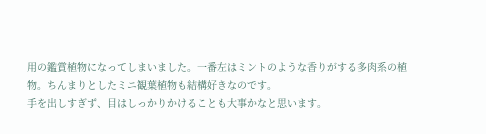用の鑑賞植物になってしまいました。一番左はミントのような香りがする多肉系の植物。ちんまりとしたミニ観葉植物も結構好きなのです。
手を出しすぎず、目はしっかりかけることも大事かなと思います。